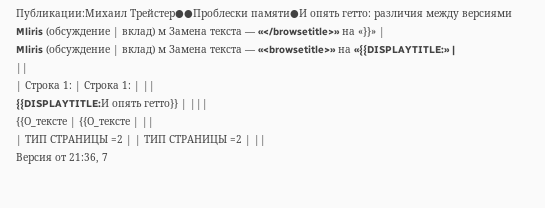Публикации:Михаил Трейстер●●Проблески памяти●И опять гетто: различия между версиями
Mliris (обсуждение | вклад) м Замена текста — «</browsetitle>» на «}}» |
Mliris (обсуждение | вклад) м Замена текста — «<browsetitle>» на «{{DISPLAYTITLE:» |
||
| Строка 1: | Строка 1: | ||
{{DISPLAYTITLE:И опять гетто}} | |||
{{О_тексте | {{О_тексте | ||
| ТИП СТРАНИЦЫ =2 | | ТИП СТРАНИЦЫ =2 | ||
Версия от 21:36, 7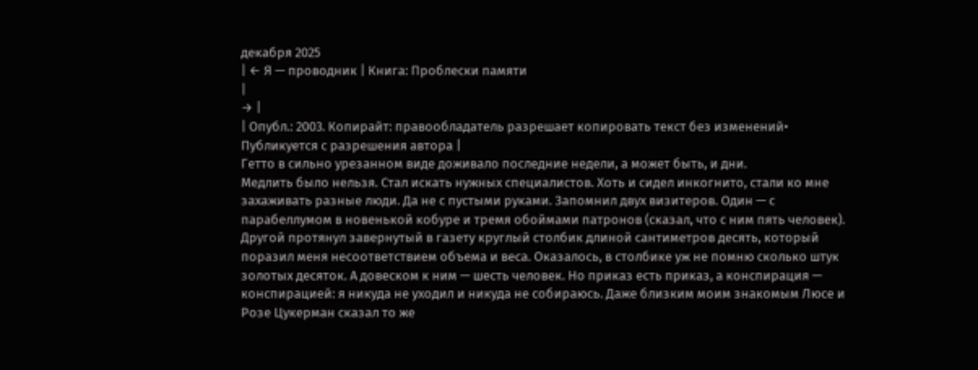декабря 2025
| ← Я — проводник | Книга: Проблески памяти
|
→ |
| Опубл.: 2003. Копирайт: правообладатель разрешает копировать текст без изменений• Публикуется с разрешения автора |
Гетто в сильно урезанном виде доживало последние недели, а может быть, и дни.
Медлить было нельзя. Стал искать нужных специалистов. Хоть и сидел инкогнито, стали ко мне захаживать разные люди. Да не с пустыми руками. Запомнил двух визитеров. Один — с парабеллумом в новенькой кобуре и тремя обоймами патронов (сказал, что с ним пять человек). Другой протянул завернутый в газету круглый столбик длиной сантиметров десять, который поразил меня несоответствием объема и веса. Оказалось, в столбике уж не помню сколько штук золотых десяток. А довеском к ним — шесть человек. Но приказ есть приказ, а конспирация — конспирацией: я никуда не уходил и никуда не собираюсь. Даже близким моим знакомым Люсе и Розе Цукерман сказал то же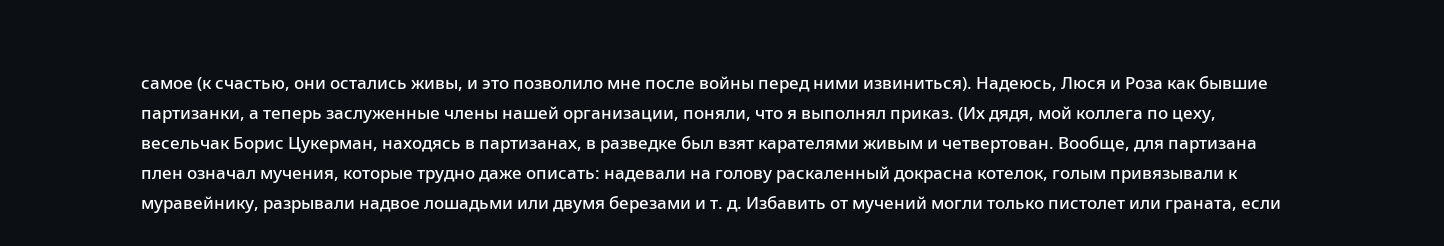самое (к счастью, они остались живы, и это позволило мне после войны перед ними извиниться). Надеюсь, Люся и Роза как бывшие партизанки, а теперь заслуженные члены нашей организации, поняли, что я выполнял приказ. (Их дядя, мой коллега по цеху, весельчак Борис Цукерман, находясь в партизанах, в разведке был взят карателями живым и четвертован. Вообще, для партизана плен означал мучения, которые трудно даже описать: надевали на голову раскаленный докрасна котелок, голым привязывали к муравейнику, разрывали надвое лошадьми или двумя березами и т. д. Избавить от мучений могли только пистолет или граната, если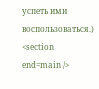успеть ими воспользоваться.)
<section end=main />